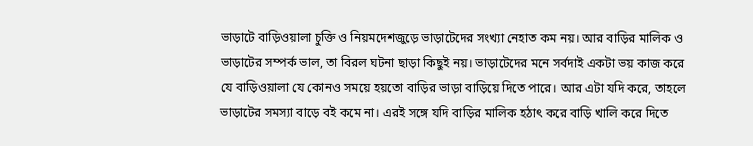ভাড়াটে বাড়িওয়ালা চুক্তি ও নিয়মদেশজুড়ে ভাড়াটেদের সংখ্যা নেহাত কম নয়। আর বাড়ির মালিক ও ভাড়াটের সম্পর্ক ভাল, তা বিরল ঘটনা ছাড়া কিছুই নয়। ভাড়াটেদের মনে সর্বদাই একটা ভয় কাজ করে যে বাড়িওয়ালা যে কোনও সময়ে হয়তো বাড়ির ভাড়া বাড়িয়ে দিতে পারে। আর এটা যদি করে, তাহলে ভাড়াটের সমস্যা বাড়ে বই কমে না। এরই সঙ্গে যদি বাড়ির মালিক হঠাৎ করে বাড়ি খালি করে দিতে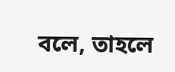বলে, তাহলে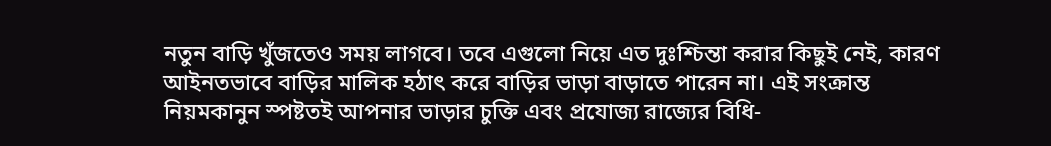নতুন বাড়ি খুঁজতেও সময় লাগবে। তবে এগুলো নিয়ে এত দুঃশ্চিন্তা করার কিছুই নেই, কারণ আইনতভাবে বাড়ির মালিক হঠাৎ করে বাড়ির ভাড়া বাড়াতে পারেন না। এই সংক্রান্ত নিয়মকানুন স্পষ্টতই আপনার ভাড়ার চুক্তি এবং প্রযোজ্য রাজ্যের বিধি-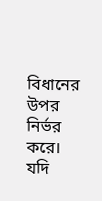বিধানের উপর নির্ভর করে। যদি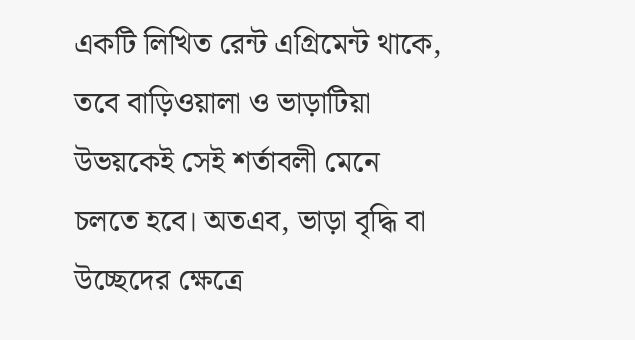একটি লিখিত রেন্ট এগ্রিমেন্ট থাকে, তবে বাড়িওয়ালা ও ভাড়াটিয়া উভয়কেই সেই শর্তাবলী মেনে চলতে হবে। অতএব, ভাড়া বৃদ্ধি বা উচ্ছেদের ক্ষেত্রে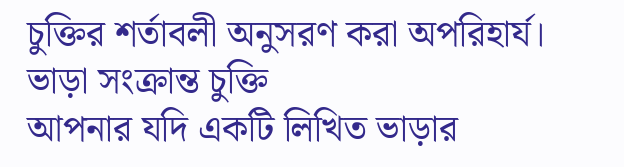চুক্তির শর্তাবলী অনুসরণ করা অপরিহার্য।
ভাড়া সংক্রান্ত চুক্তি
আপনার যদি একটি লিখিত ভাড়ার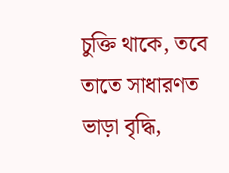চুক্তি থাকে, তবে তাতে সাধারণত ভাড়া বৃদ্ধি,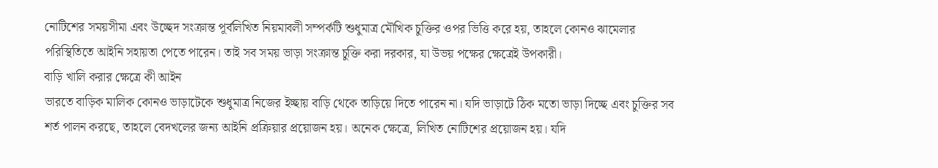নোটিশের সময়সীমা এবং উচ্ছেদ সংক্রান্ত পূর্বলিখিত নিয়মাবলী সম্পর্কটি শুধুমাত্র মৌখিক চুক্তির ওপর ভিত্তি করে হয়, তাহলে কোনও ঝামেলার পরিস্থিতিতে আইনি সহায়তা পেতে পারেন। তাই সব সময় ভাড়া সংক্রান্ত চুক্তি করা দরকার, যা উভয় পক্ষের ক্ষেত্রেই উপকারী।
বাড়ি খালি করার ক্ষেত্রে কী আইন
ভারতে বাড়িক মালিক কোনও ভাড়াটেকে শুধুমাত্র নিজের ইচ্ছায় বাড়ি থেকে তাড়িয়ে দিতে পারেন না। যদি ভাড়াটে ঠিক মতো ভাড়া দিচ্ছে এবং চুক্তির সব শর্ত পালন করছে, তাহলে বেদখলের জন্য আইনি প্রক্রিয়ার প্রয়োজন হয়। অনেক ক্ষেত্রে, লিখিত নোটিশের প্রয়োজন হয়। যদি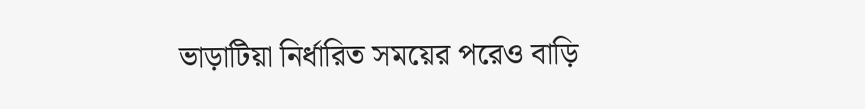ভাড়াটিয়া নির্ধারিত সময়ের পরেও বাড়ি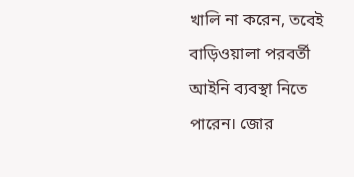খালি না করেন, তবেই বাড়িওয়ালা পরবর্তী আইনি ব্যবস্থা নিতে পারেন। জোর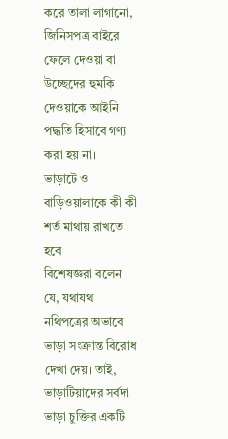করে তালা লাগানো, জিনিসপত্র বাইরে ফেলে দেওয়া বা উচ্ছেদের হুমকি দেওয়াকে আইনি পদ্ধতি হিসাবে গণ্য করা হয় না।
ভাড়াটে ও বাড়িওয়ালাকে কী কী শর্ত মাথায় রাখতে হবে
বিশেষজ্ঞরা বলেন যে, যথাযথ নথিপত্রের অভাবে ভাড়া সংক্রান্ত বিরোধ দেখা দেয়। তাই, ভাড়াটিয়াদের সর্বদা ভাড়া চুক্তির একটি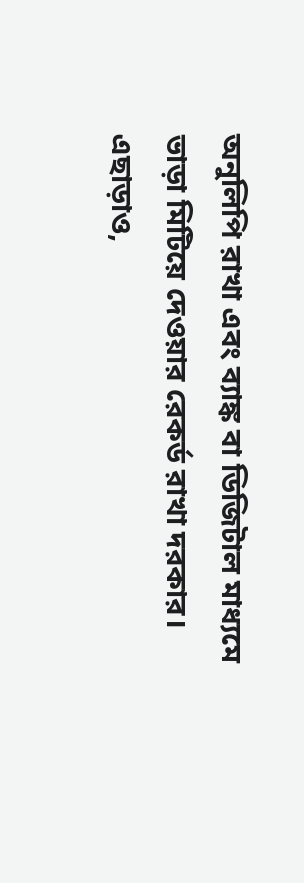অনুলিপি রাখা এবং ব্যাঙ্ক বা ডিজিটাল মাধ্যমে ভাড়া মিটিয়ে দেওয়ার রেকর্ড রাখা দরকার। এছাড়াও,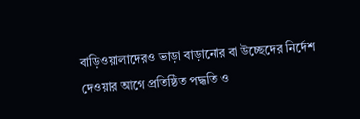বাড়িওয়ালাদেরও ভাড়া বাড়ানোর বা উচ্ছেদের নির্দেশ দেওয়ার আগে প্রতিষ্ঠিত পদ্ধতি ও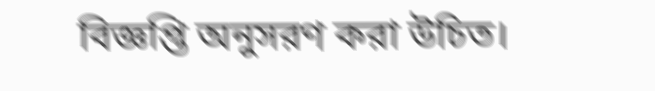বিজ্ঞপ্তি অনুসরণ করা উচিত।